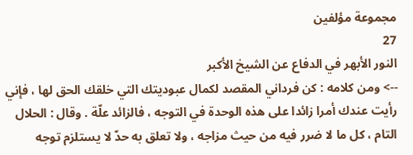مجموعة مؤلفين
27
النور الأبهر في الدفاع عن الشيخ الأكبر
--> ومن كلامه : كن فرداني المقصد لكمال عبوديتك التي خلقك الحق لها ، فإني رأيت عندك أمرا زائدا على هذه الوحدة في التوجه ، فالزائد علّة . وقال : الحلال التام ، كل ما لا ضرر فيه من حيث مزاجه ، ولا تعلق به حدّ لا يستلزم توجه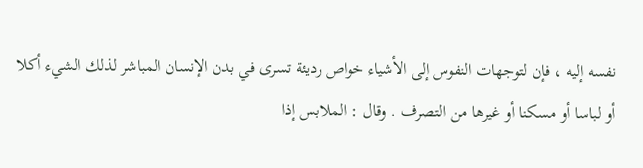نفسه إليه ، فإن لتوجهات النفوس إلى الأشياء خواص رديئة تسرى في بدن الإنسان المباشر لذلك الشيء أكلا أو لباسا أو مسكنا أو غيرها من التصرف . وقال : الملابس إذا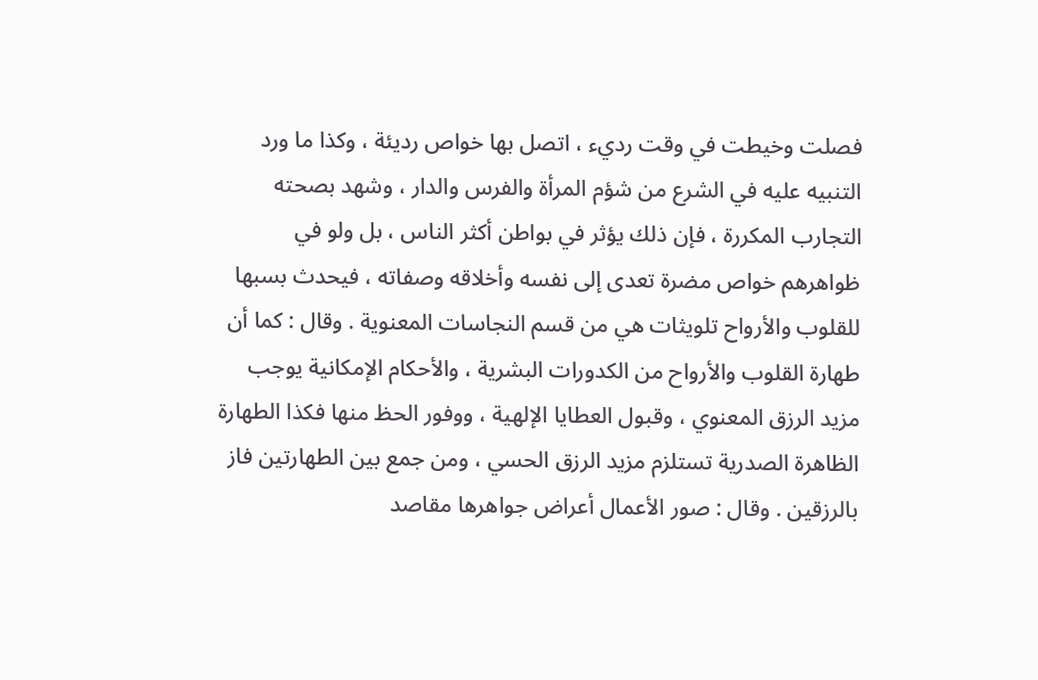فصلت وخيطت في وقت رديء ، اتصل بها خواص رديئة ، وكذا ما ورد التنبيه عليه في الشرع من شؤم المرأة والفرس والدار ، وشهد بصحته التجارب المكررة ، فإن ذلك يؤثر في بواطن أكثر الناس ، بل ولو في ظواهرهم خواص مضرة تعدى إلى نفسه وأخلاقه وصفاته ، فيحدث بسبها للقلوب والأرواح تلويثات هي من قسم النجاسات المعنوية . وقال : كما أن طهارة القلوب والأرواح من الكدورات البشرية ، والأحكام الإمكانية يوجب مزيد الرزق المعنوي ، وقبول العطايا الإلهية ، ووفور الحظ منها فكذا الطهارة الظاهرة الصدرية تستلزم مزيد الرزق الحسي ، ومن جمع بين الطهارتين فاز بالرزقين . وقال : صور الأعمال أعراض جواهرها مقاصد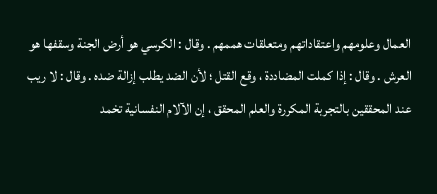العمال وعلومهم واعتقاداتهم ومتعلقات هممهم . وقال : الكرسي هو أرض الجنة وسقفها هو العرش . وقال : إذا كملت المضاددة ، وقع القتل ؛ لأن الضد يطلب إزالة ضده . وقال : لا ريب عند المحققين بالتجربة المكررة والعلم المحقق ، إن الآلام النفسانية تخمد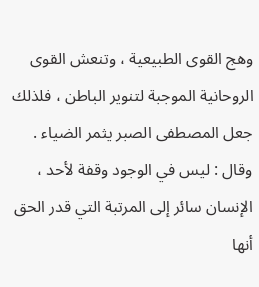وهج القوى الطبيعية ، وتنعش القوى الروحانية الموجبة لتنوير الباطن ، فلذلك جعل المصطفى الصبر يثمر الضياء . وقال : ليس في الوجود وقفة لأحد ، الإنسان سائر إلى المرتبة التي قدر الحق أنها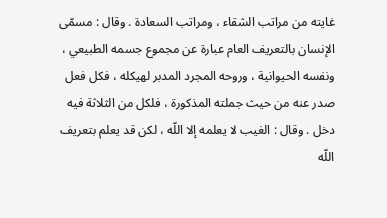غايته من مراتب الشقاء ، ومراتب السعادة . وقال : مسمّى الإنسان بالتعريف العام عبارة عن مجموع جسمه الطبيعي ، ونفسه الحيوانية ، وروحه المجرد المدبر لهيكله ، فكل فعل صدر عنه من حيث جملته المذكورة ، فلكل من الثلاثة فيه دخل . وقال : الغيب لا يعلمه إلا اللّه ، لكن قد يعلم بتعريف اللّه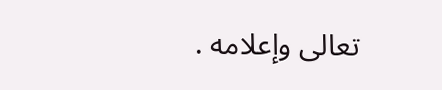تعالى وإعلامه .